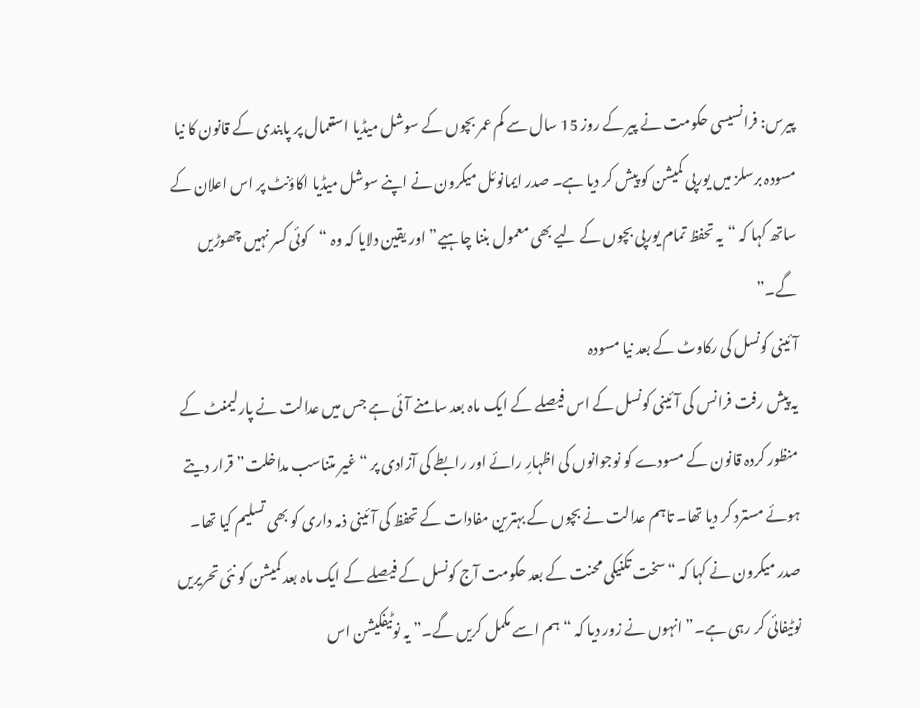پیرس: فرانسیسی حکومت نے پیر کے روز 15 سال سے کم عمر بچوں کے سوشل میڈیا استعمال پر پابندی کے قانون کا نیا مسودہ برسلز میں یورپی کمیشن کو پیش کر دیا ہے۔ صدر ایمانوئل میکرون نے اپنے سوشل میڈیا اکاؤنٹ پر اس اعلان کے ساتھ کہا کہ “یہ تحفظ تمام یورپی بچوں کے لیے بھی معمول بننا چاہیے” اور یقین دلایا کہ وہ “کوئی کسر نہیں چھوڑیں گے۔”
آئینی کونسل کی رکاوٹ کے بعد نیا مسودہ
یہ پیش رفت فرانس کی آئینی کونسل کے اس فیصلے کے ایک ماہ بعد سامنے آئی ہے جس میں عدالت نے پارلیمنٹ کے منظور کردہ قانون کے مسودے کو نوجوانوں کی اظہارِ رائے اور رابطے کی آزادی پر “غیر متناسب مداخلت” قرار دیتے ہوئے مسترد کر دیا تھا۔ تاہم عدالت نے بچوں کے بہترین مفادات کے تحفظ کی آئینی ذمہ داری کو بھی تسلیم کیا تھا۔
صدر میکرون نے کہا کہ “سخت تکنیکی محنت کے بعد حکومت آج کونسل کے فیصلے کے ایک ماہ بعد کمیشن کو نئی تحریریں نوٹیفائی کر رہی ہے۔” انہوں نے زور دیا کہ “ہم اسے مکمل کریں گے۔” یہ نوٹیفکیشن اس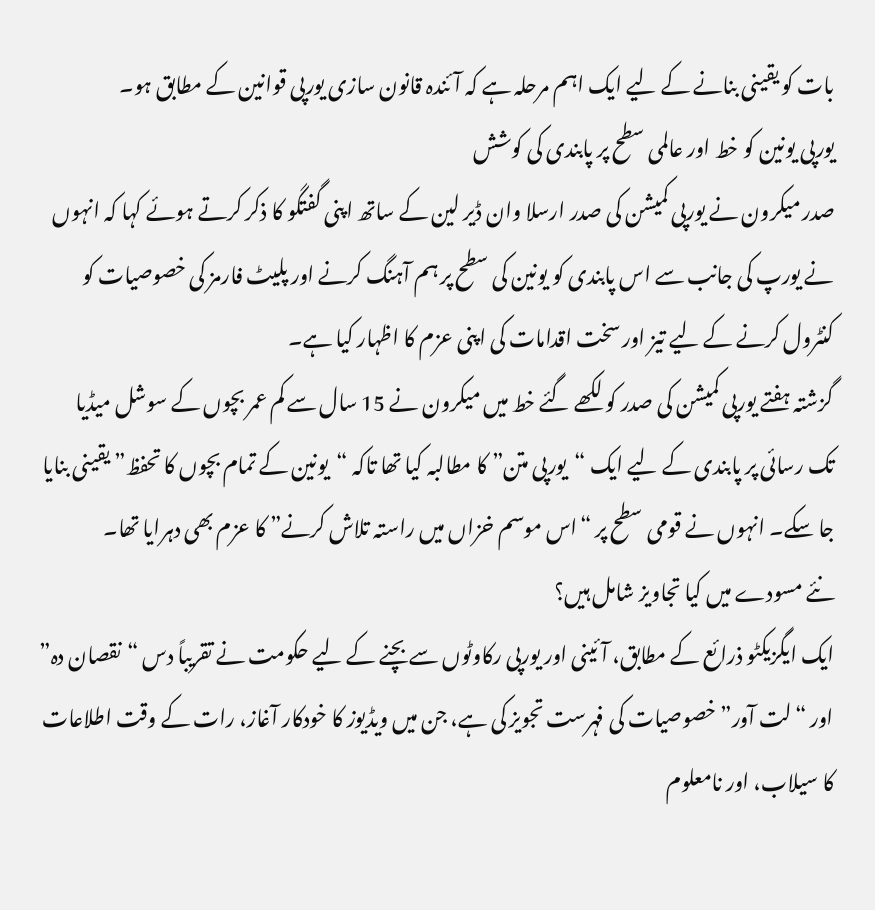بات کو یقینی بنانے کے لیے ایک اہم مرحلہ ہے کہ آئندہ قانون سازی یورپی قوانین کے مطابق ہو۔
یورپی یونین کو خط اور عالمی سطح پر پابندی کی کوشش
صدر میکرون نے یورپی کمیشن کی صدر ارسلا وان ڈیر لین کے ساتھ اپنی گفتگو کا ذکر کرتے ہوئے کہا کہ انہوں نے یورپ کی جانب سے اس پابندی کو یونین کی سطح پر ہم آہنگ کرنے اور پلیٹ فارمز کی خصوصیات کو کنٹرول کرنے کے لیے تیز اور سخت اقدامات کی اپنی عزم کا اظہار کیا ہے۔
گزشتہ ہفتے یورپی کمیشن کی صدر کو لکھے گئے خط میں میکرون نے 15 سال سے کم عمر بچوں کے سوشل میڈیا تک رسائی پر پابندی کے لیے ایک “یورپی متن” کا مطالبہ کیا تھا تاکہ “یونین کے تمام بچوں کا تحفظ” یقینی بنایا جا سکے۔ انہوں نے قومی سطح پر “اس موسم خزاں میں راستہ تلاش کرنے” کا عزم بھی دہرایا تھا۔
نئے مسودے میں کیا تجاویز شامل ہیں؟
ایک ایگزیکٹو ذرائع کے مطابق، آئینی اور یورپی رکاوٹوں سے بچنے کے لیے حکومت نے تقریباً دس “نقصان دہ” اور “لت آور” خصوصیات کی فہرست تجویز کی ہے، جن میں ویڈیوز کا خودکار آغاز، رات کے وقت اطلاعات کا سیلاب، اور نامعلوم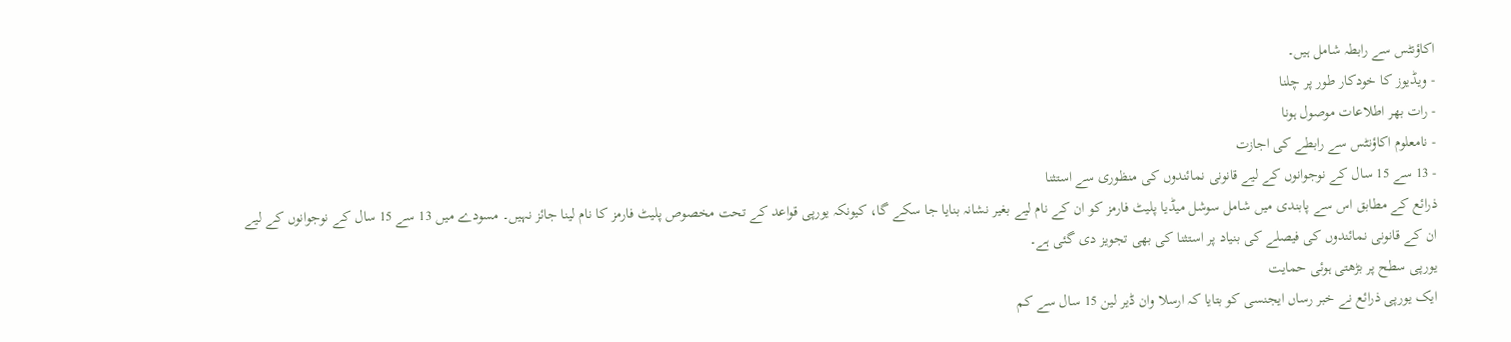اکاؤنٹس سے رابطہ شامل ہیں۔
- ویڈیوز کا خودکار طور پر چلنا
- رات بھر اطلاعات موصول ہونا
- نامعلوم اکاؤنٹس سے رابطے کی اجازت
- 13 سے 15 سال کے نوجوانوں کے لیے قانونی نمائندوں کی منظوری سے استثنا
ذرائع کے مطابق اس سے پابندی میں شامل سوشل میڈیا پلیٹ فارمز کو ان کے نام لیے بغیر نشانہ بنایا جا سکے گا، کیونکہ یورپی قواعد کے تحت مخصوص پلیٹ فارمز کا نام لینا جائز نہیں۔ مسودے میں 13 سے 15 سال کے نوجوانوں کے لیے ان کے قانونی نمائندوں کی فیصلے کی بنیاد پر استثنا کی بھی تجویز دی گئی ہے۔
یورپی سطح پر بڑھتی ہوئی حمایت
ایک یورپی ذرائع نے خبر رساں ایجنسی کو بتایا کہ ارسلا وان ڈیر لین 15 سال سے کم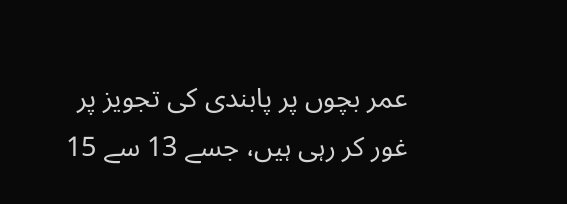عمر بچوں پر پابندی کی تجویز پر غور کر رہی ہیں، جسے 13 سے 15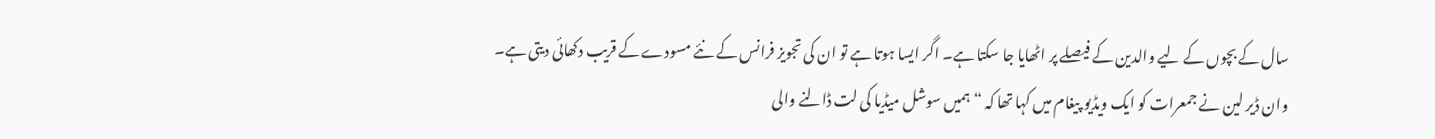سال کے بچوں کے لیے والدین کے فیصلے پر اٹھایا جا سکتا ہے۔ اگر ایسا ہوتا ہے تو ان کی تجویز فرانس کے نئے مسودے کے قریب دکھائی دیتی ہے۔
وان ڈیر لین نے جمعرات کو ایک ویڈیو پیغام میں کہا تھا کہ “ہمیں سوشل میڈیا کی لت ڈالنے والی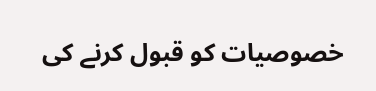خصوصیات کو قبول کرنے کی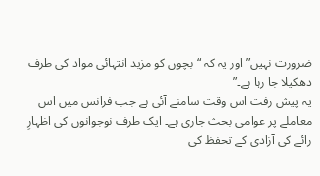ضرورت نہیں” اور یہ کہ “بچوں کو مزید انتہائی مواد کی طرف دھکیلا جا رہا ہے۔”
یہ پیش رفت اس وقت سامنے آئی ہے جب فرانس میں اس معاملے پر عوامی بحث جاری ہے۔ ایک طرف نوجوانوں کی اظہارِ رائے کی آزادی کے تحفظ کی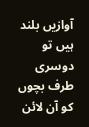آوازیں بلند ہیں تو دوسری طرف بچوں کو آن لائن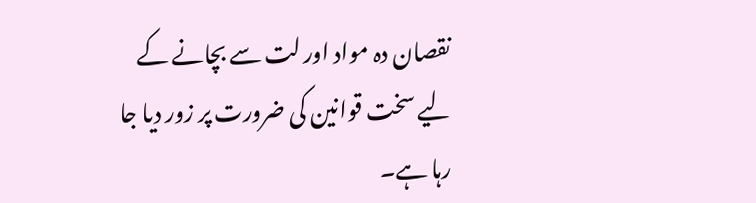نقصان دہ مواد اور لت سے بچانے کے لیے سخت قوانین کی ضرورت پر زور دیا جا رہا ہے۔